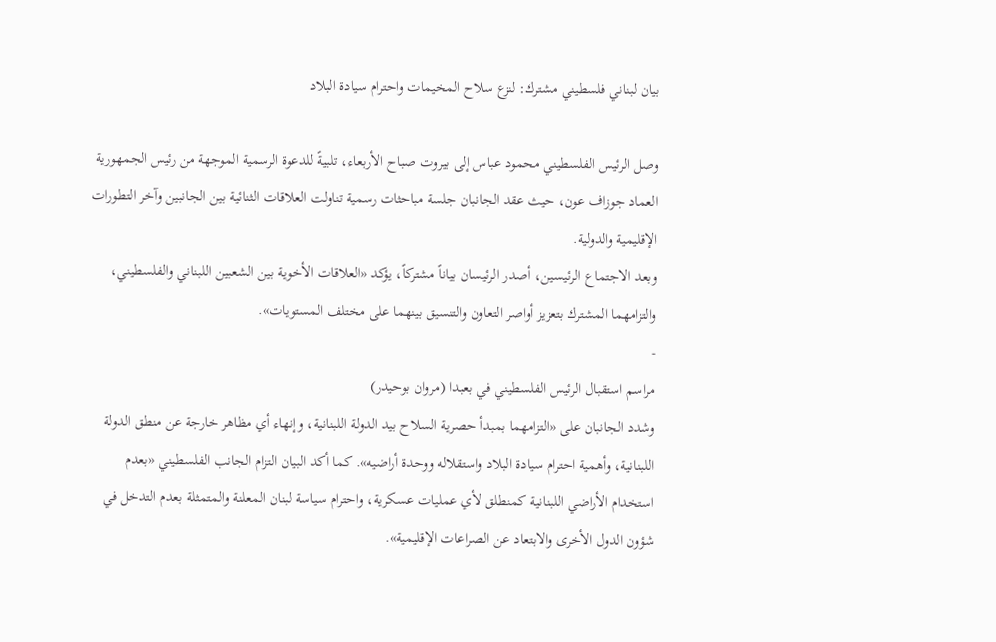بيان لبناني فلسطيني مشترك: لنزع سلاح المخيمات واحترام سيادة البلاد

وصل الرئيس الفلسطيني محمود عباس إلى بيروت صباح الأربعاء، تلبيةً للدعوة الرسمية الموجهة من رئيس الجمهورية العماد جوزاف عون، حيث عقد الجانبان جلسة مباحثات رسمية تناولت العلاقات الثنائية بين الجانبين وآخر التطورات الإقليمية والدولية.
وبعد الاجتماع الرئيسين، أصدر الرئيسان بياناً مشتركاً، يؤكد «العلاقات الأخوية بين الشعبين اللبناني والفلسطيني، والتزامهما المشترك بتعزيز أواصر التعاون والتنسيق بينهما على مختلف المستويات».
-
مراسم استقبال الرئيس الفلسطيني في بعبدا (مروان بوحيدر)
وشدد الجانبان على «التزامهما بمبدأ حصرية السلاح بيد الدولة اللبنانية، وإنهاء أي مظاهر خارجة عن منطق الدولة اللبنانية، وأهمية احترام سيادة البلاد واستقلاله ووحدة أراضيه». كما أكد البيان التزام الجانب الفلسطيني «بعدم استخدام الأراضي اللبنانية كمنطلق لأي عمليات عسكرية، واحترام سياسة لبنان المعلنة والمتمثلة بعدم التدخل في شؤون الدول الأخرى والابتعاد عن الصراعات الإقليمية».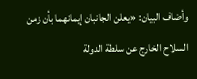وأضاف البيان: «يعلن الجانبان إيمانهما بأن زمن السلاح الخارج عن سلطة الدولة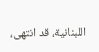اللبنانية، قد انتهى،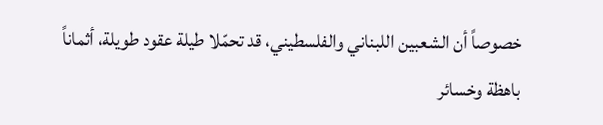خصوصاً أن الشعبين اللبناني والفلسطيني، قد تحمّلا طيلة عقود طويلة، أثماناً باهظة وخسائر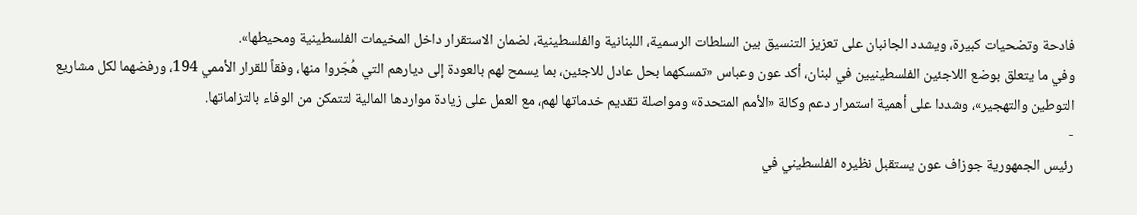فادحة وتضحيات كبيرة، ويشدد الجانبان على تعزيز التنسيق بين السلطات الرسمية، اللبنانية والفلسطينية، لضمان الاستقرار داخل المخيمات الفلسطينية ومحيطها».
وفي ما يتعلق بوضع اللاجئين الفلسطينيين في لبنان، أكد عون وعباس «تمسكهما بحل عادل للاجئين، بما يسمح لهم بالعودة إلى ديارهم التي هُجّروا منها، وفقاً للقرار الأممي 194، ورفضهما لكل مشاريع التوطين والتهجير»، وشددا على أهمية استمرار دعم وكالة «الأمم المتحدة» ومواصلة تقديم خدماتها لهم، مع العمل على زيادة مواردها المالية لتتمكن من الوفاء بالتزاماتها.
-
رئيس الجمهورية جوزاف عون يستقبل نظيره الفلسطيني في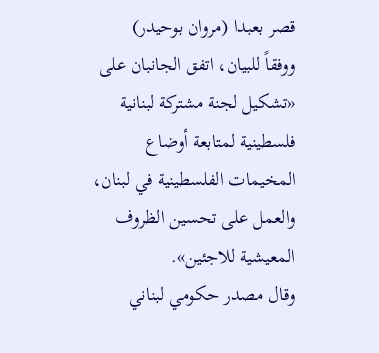قصر بعبدا (مروان بوحيدر)
ووفقاً للبيان، اتفق الجانبان على «تشكيل لجنة مشتركة لبنانية فلسطينية لمتابعة أوضاع المخيمات الفلسطينية في لبنان، والعمل على تحسين الظروف المعيشية للاجئين».
وقال مصدر حكومي لبناني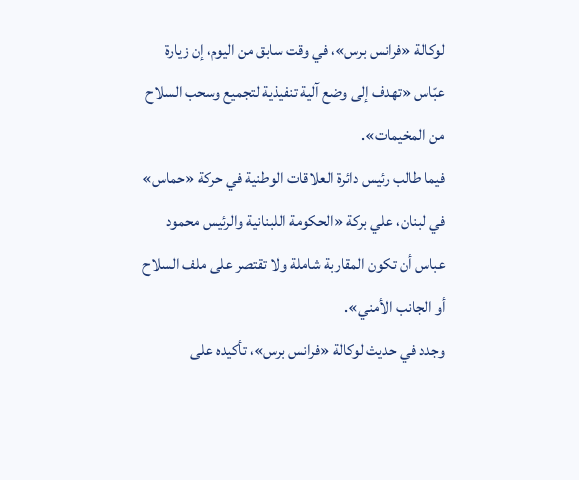لوكالة «فرانس برس»، في وقت سابق من اليوم، إن زيارة عبّاس «تهدف إلى وضع آلية تنفيذية لتجميع وسحب السلاح من المخيمات».
فيما طالب رئيس دائرة العلاقات الوطنية في حركة «حماس» في لبنان، علي بركة «الحكومة اللبنانية والرئيس محمود عباس أن تكون المقاربة شاملة ولا تقتصر على ملف السلاح أو الجانب الأمني».
وجدد في حديث لوكالة «فرانس برس»، تأكيده على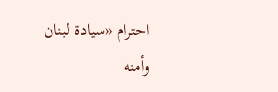احترام «سيادة لبنان وأمنه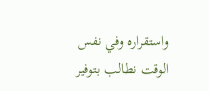واستقراره وفي نفس الوقت نطالب بتوفير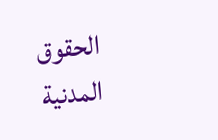الحقوق المدنية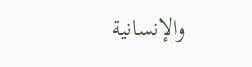والإنسانية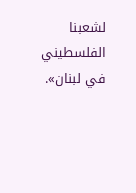لشعبنا الفلسطيني في لبنان».